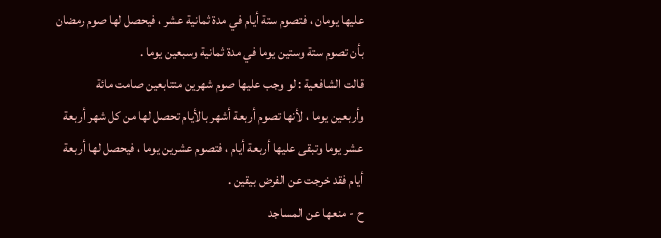عليها يومان ، فتصوم ستة أيام في مدة ثمانية عشر ، فيحصل لها صوم رمضان
بأن تصوم ستة وستين يوما في مدة ثمانية وسبعين يوما .
قالت الشافعية : لو وجب عليها صوم شهرين متتابعين صامت مائة
وأربعين يوما ، لأنها تصوم أربعة أشهر بالأيام تحصل لها من كل شهر أربعة
عشر يوما وتبقى عليها أربعة أيام ، فتصوم عشرين يوما ، فيحصل لها أربعة
أيام فقد خرجت عن الفرض بيقين .
ح - منعها عن المساجد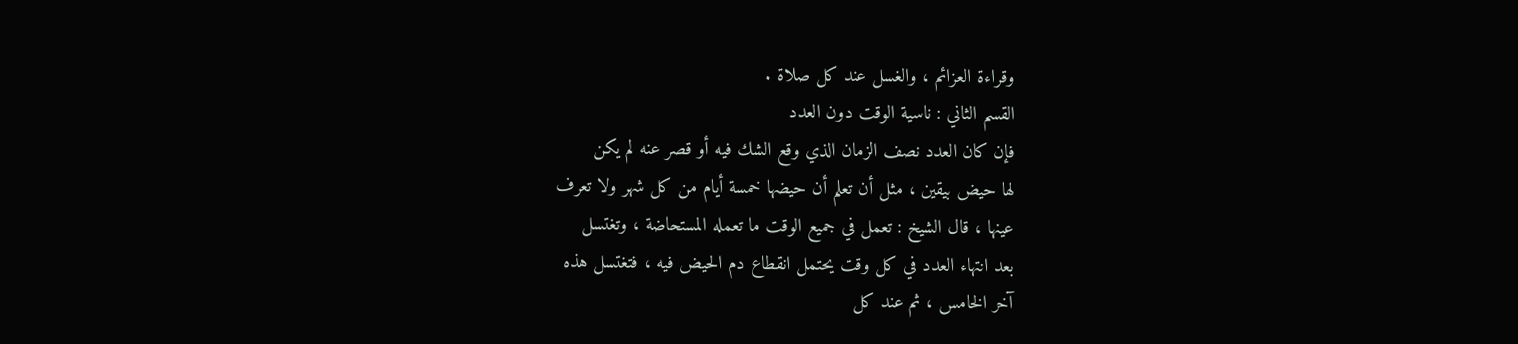وقراءة العزائم ، والغسل عند كل صلاة .
القسم الثاني : ناسية الوقت دون العدد
فإن كان العدد نصف الزمان الذي وقع الشك فيه أو قصر عنه لم يكن
لها حيض بيقين ، مثل أن تعلم أن حيضها خمسة أيام من كل شهر ولا تعرف
عينها ، قال الشيخ : تعمل في جميع الوقت ما تعمله المستحاضة ، وتغتسل
بعد انتهاء العدد في كل وقت يحتمل انقطاع دم الحيض فيه ، فتغتسل هذه
آخر الخامس ، ثم عند كل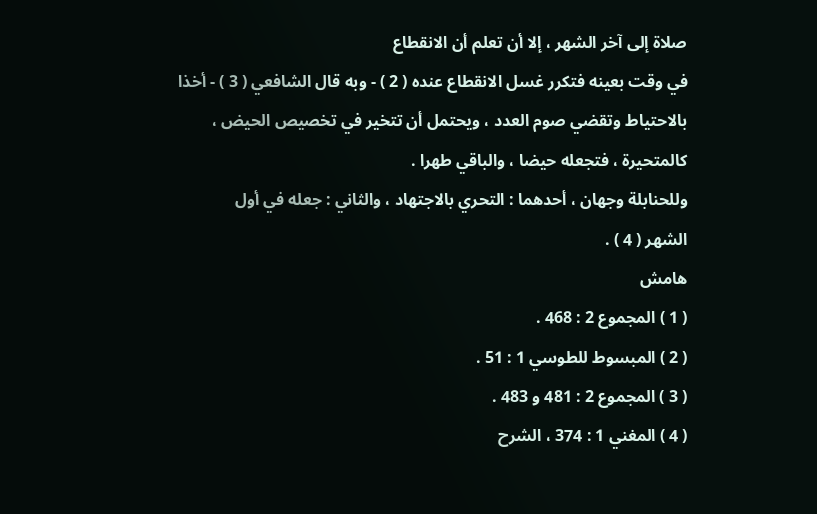صلاة إلى آخر الشهر ، إلا أن تعلم أن الانقطاع
في وقت بعينه فتكرر غسل الانقطاع عنده ( 2 ) - وبه قال الشافعي ( 3 ) - أخذا
بالاحتياط وتقضي صوم العدد ، ويحتمل أن تتخير في تخصيص الحيض ،
كالمتحيرة ، فتجعله حيضا ، والباقي طهرا .
وللحنابلة وجهان ، أحدهما : التحري بالاجتهاد ، والثاني : جعله في أول
الشهر ( 4 ) .
هامش
( 1 ) المجموع 2 : 468 .
( 2 ) المبسوط للطوسي 1 : 51 .
( 3 ) المجموع 2 : 481 و 483 .
( 4 ) المغني 1 : 374 ، الشرح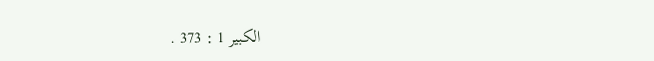الكبير 1 : 373 .